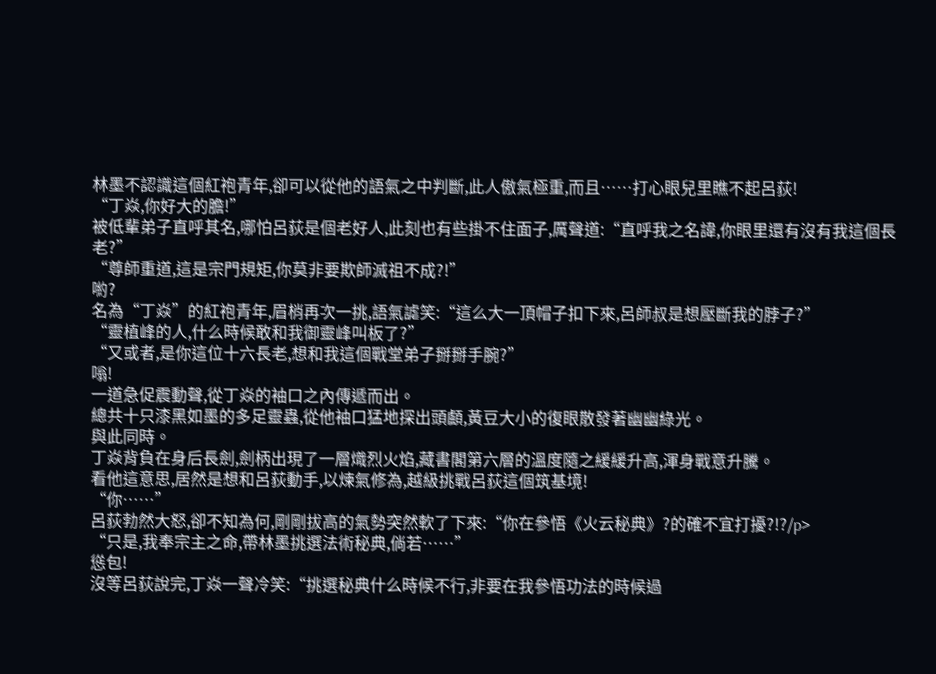林墨不認識這個紅袍青年,卻可以從他的語氣之中判斷,此人傲氣極重,而且……打心眼兒里瞧不起呂荻!
“丁焱,你好大的膽!”
被低輩弟子直呼其名,哪怕呂荻是個老好人,此刻也有些掛不住面子,厲聲道:“直呼我之名諱,你眼里還有沒有我這個長老?”
“尊師重道,這是宗門規矩,你莫非要欺師滅祖不成?!”
喲?
名為“丁焱”的紅袍青年,眉梢再次一挑,語氣謔笑:“這么大一頂帽子扣下來,呂師叔是想壓斷我的脖子?”
“靈植峰的人,什么時候敢和我御靈峰叫板了?”
“又或者,是你這位十六長老,想和我這個戰堂弟子掰掰手腕?”
嗡!
一道急促震動聲,從丁焱的袖口之內傳遞而出。
總共十只漆黑如墨的多足靈蟲,從他袖口猛地探出頭顱,黃豆大小的復眼散發著幽幽綠光。
與此同時。
丁焱背負在身后長劍,劍柄出現了一層熾烈火焰,藏書閣第六層的溫度隨之緩緩升高,渾身戰意升騰。
看他這意思,居然是想和呂荻動手,以煉氣修為,越級挑戰呂荻這個筑基境!
“你……”
呂荻勃然大怒,卻不知為何,剛剛拔高的氣勢突然軟了下來:“你在參悟《火云秘典》?的確不宜打擾?!?/p>
“只是,我奉宗主之命,帶林墨挑選法術秘典,倘若……”
慫包!
沒等呂荻說完,丁焱一聲冷笑:“挑選秘典什么時候不行,非要在我參悟功法的時候過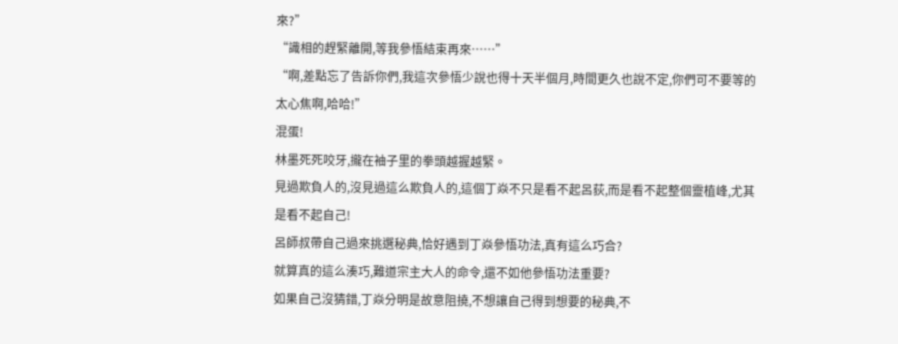來?”
“識相的趕緊離開,等我參悟結束再來……”
“啊,差點忘了告訴你們,我這次參悟少說也得十天半個月,時間更久也說不定,你們可不要等的太心焦啊,哈哈!”
混蛋!
林墨死死咬牙,攏在袖子里的拳頭越握越緊。
見過欺負人的,沒見過這么欺負人的,這個丁焱不只是看不起呂荻,而是看不起整個靈植峰,尤其是看不起自己!
呂師叔帶自己過來挑選秘典,恰好遇到丁焱參悟功法,真有這么巧合?
就算真的這么湊巧,難道宗主大人的命令,還不如他參悟功法重要?
如果自己沒猜錯,丁焱分明是故意阻撓,不想讓自己得到想要的秘典,不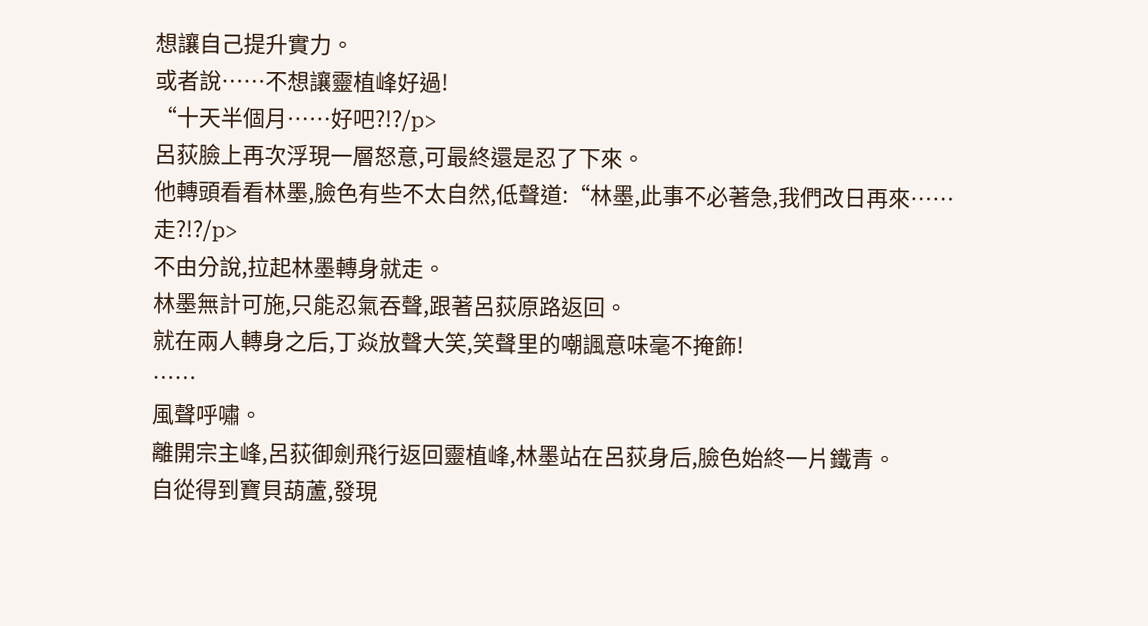想讓自己提升實力。
或者說……不想讓靈植峰好過!
“十天半個月……好吧?!?/p>
呂荻臉上再次浮現一層怒意,可最終還是忍了下來。
他轉頭看看林墨,臉色有些不太自然,低聲道:“林墨,此事不必著急,我們改日再來……走?!?/p>
不由分說,拉起林墨轉身就走。
林墨無計可施,只能忍氣吞聲,跟著呂荻原路返回。
就在兩人轉身之后,丁焱放聲大笑,笑聲里的嘲諷意味毫不掩飾!
……
風聲呼嘯。
離開宗主峰,呂荻御劍飛行返回靈植峰,林墨站在呂荻身后,臉色始終一片鐵青。
自從得到寶貝葫蘆,發現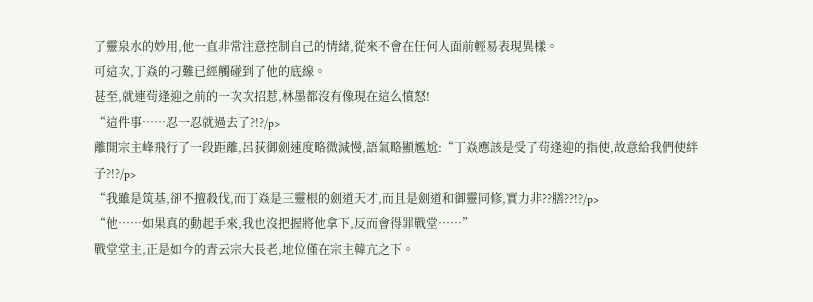了靈泉水的妙用,他一直非常注意控制自己的情緒,從來不會在任何人面前輕易表現異樣。
可這次,丁焱的刁難已經觸碰到了他的底線。
甚至,就連茍逢迎之前的一次次招惹,林墨都沒有像現在這么憤怒!
“這件事……忍一忍就過去了?!?/p>
離開宗主峰飛行了一段距離,呂荻御劍速度略微減慢,語氣略顯尷尬:“丁焱應該是受了茍逢迎的指使,故意給我們使絆子?!?/p>
“我雖是筑基,卻不擅殺伐,而丁焱是三靈根的劍道天才,而且是劍道和御靈同修,實力非??膳??!?/p>
“他……如果真的動起手來,我也沒把握將他拿下,反而會得罪戰堂……”
戰堂堂主,正是如今的青云宗大長老,地位僅在宗主韓亢之下。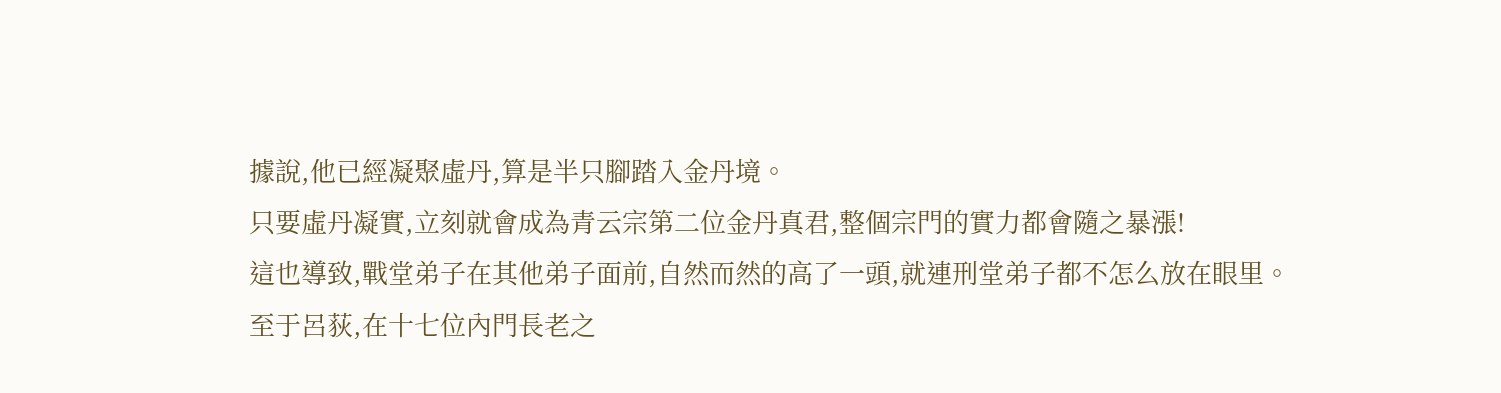據說,他已經凝聚虛丹,算是半只腳踏入金丹境。
只要虛丹凝實,立刻就會成為青云宗第二位金丹真君,整個宗門的實力都會隨之暴漲!
這也導致,戰堂弟子在其他弟子面前,自然而然的高了一頭,就連刑堂弟子都不怎么放在眼里。
至于呂荻,在十七位內門長老之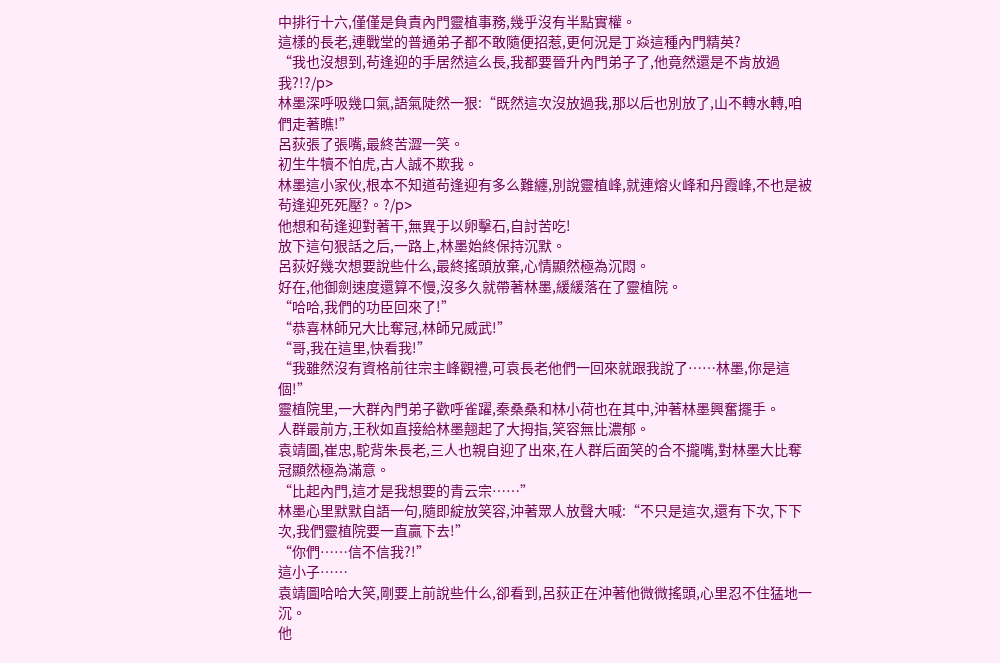中排行十六,僅僅是負責內門靈植事務,幾乎沒有半點實權。
這樣的長老,連戰堂的普通弟子都不敢隨便招惹,更何況是丁焱這種內門精英?
“我也沒想到,茍逢迎的手居然這么長,我都要晉升內門弟子了,他竟然還是不肯放過我?!?/p>
林墨深呼吸幾口氣,語氣陡然一狠:“既然這次沒放過我,那以后也別放了,山不轉水轉,咱們走著瞧!”
呂荻張了張嘴,最終苦澀一笑。
初生牛犢不怕虎,古人誠不欺我。
林墨這小家伙,根本不知道茍逢迎有多么難纏,別說靈植峰,就連熔火峰和丹霞峰,不也是被茍逢迎死死壓?。?/p>
他想和茍逢迎對著干,無異于以卵擊石,自討苦吃!
放下這句狠話之后,一路上,林墨始終保持沉默。
呂荻好幾次想要說些什么,最終搖頭放棄,心情顯然極為沉悶。
好在,他御劍速度還算不慢,沒多久就帶著林墨,緩緩落在了靈植院。
“哈哈,我們的功臣回來了!”
“恭喜林師兄大比奪冠,林師兄威武!”
“哥,我在這里,快看我!”
“我雖然沒有資格前往宗主峰觀禮,可袁長老他們一回來就跟我說了……林墨,你是這個!”
靈植院里,一大群內門弟子歡呼雀躍,秦桑桑和林小荷也在其中,沖著林墨興奮擺手。
人群最前方,王秋如直接給林墨翹起了大拇指,笑容無比濃郁。
袁靖圖,崔忠,駝背朱長老,三人也親自迎了出來,在人群后面笑的合不攏嘴,對林墨大比奪冠顯然極為滿意。
“比起內門,這才是我想要的青云宗……”
林墨心里默默自語一句,隨即綻放笑容,沖著眾人放聲大喊:“不只是這次,還有下次,下下次,我們靈植院要一直贏下去!”
“你們……信不信我?!”
這小子……
袁靖圖哈哈大笑,剛要上前說些什么,卻看到,呂荻正在沖著他微微搖頭,心里忍不住猛地一沉。
他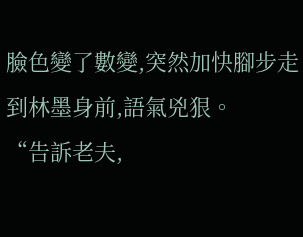臉色變了數變,突然加快腳步走到林墨身前,語氣兇狠。
“告訴老夫,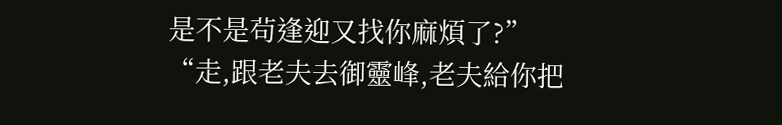是不是茍逢迎又找你麻煩了?”
“走,跟老夫去御靈峰,老夫給你把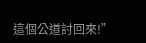這個公道討回來!”